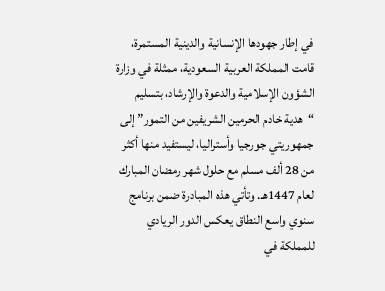في إطار جهودها الإنسانية والدينية المستمرة، قامت المملكة العربية السعودية، ممثلة في وزارة الشؤون الإسلامية والدعوة والإرشاد، بتسليم “هدية خادم الحرمين الشريفين من التمور” إلى جمهوريتي جورجيا وأستراليا، ليستفيد منها أكثر من 28 ألف مسلم مع حلول شهر رمضان المبارك لعام 1447هـ. وتأتي هذه المبادرة ضمن برنامج سنوي واسع النطاق يعكس الدور الريادي للمملكة في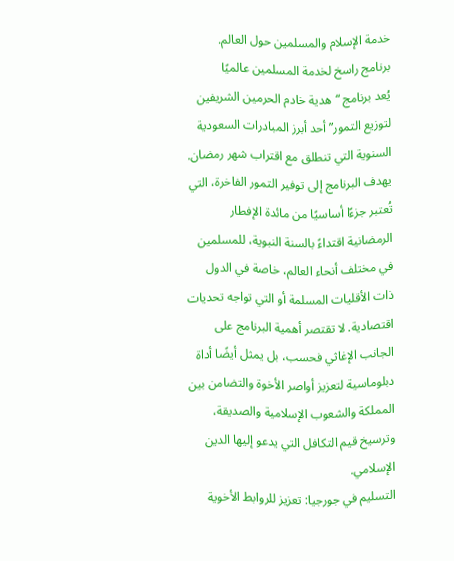خدمة الإسلام والمسلمين حول العالم.
برنامج راسخ لخدمة المسلمين عالميًا
يُعد برنامج “هدية خادم الحرمين الشريفين لتوزيع التمور” أحد أبرز المبادرات السعودية السنوية التي تنطلق مع اقتراب شهر رمضان. يهدف البرنامج إلى توفير التمور الفاخرة، التي تُعتبر جزءًا أساسيًا من مائدة الإفطار الرمضانية اقتداءً بالسنة النبوية، للمسلمين في مختلف أنحاء العالم، خاصة في الدول ذات الأقليات المسلمة أو التي تواجه تحديات اقتصادية. لا تقتصر أهمية البرنامج على الجانب الإغاثي فحسب، بل يمثل أيضًا أداة دبلوماسية لتعزيز أواصر الأخوة والتضامن بين المملكة والشعوب الإسلامية والصديقة، وترسيخ قيم التكافل التي يدعو إليها الدين الإسلامي.
التسليم في جورجيا: تعزيز للروابط الأخوية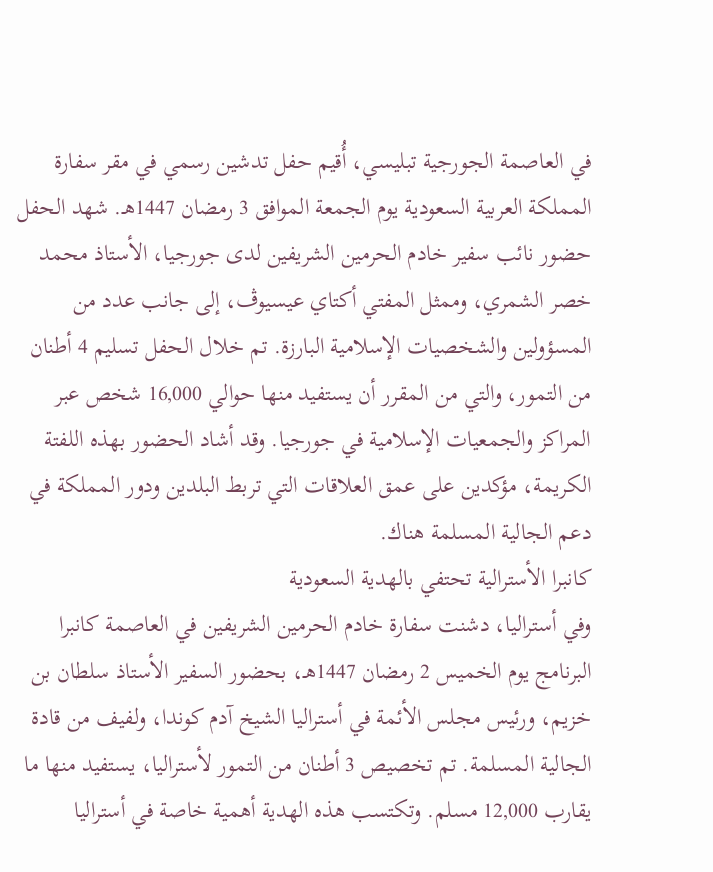في العاصمة الجورجية تبليسي، أُقيم حفل تدشين رسمي في مقر سفارة المملكة العربية السعودية يوم الجمعة الموافق 3 رمضان 1447هـ. شهد الحفل حضور نائب سفير خادم الحرمين الشريفين لدى جورجيا، الأستاذ محمد خصر الشمري، وممثل المفتي أكتاي عيسيوڤ، إلى جانب عدد من المسؤولين والشخصيات الإسلامية البارزة. تم خلال الحفل تسليم 4 أطنان من التمور، والتي من المقرر أن يستفيد منها حوالي 16,000 شخص عبر المراكز والجمعيات الإسلامية في جورجيا. وقد أشاد الحضور بهذه اللفتة الكريمة، مؤكدين على عمق العلاقات التي تربط البلدين ودور المملكة في دعم الجالية المسلمة هناك.
كانبرا الأسترالية تحتفي بالهدية السعودية
وفي أستراليا، دشنت سفارة خادم الحرمين الشريفين في العاصمة كانبرا البرنامج يوم الخميس 2 رمضان 1447هـ، بحضور السفير الأستاذ سلطان بن خزيم، ورئيس مجلس الأئمة في أستراليا الشيخ آدم كوندا، ولفيف من قادة الجالية المسلمة. تم تخصيص 3 أطنان من التمور لأستراليا، يستفيد منها ما يقارب 12,000 مسلم. وتكتسب هذه الهدية أهمية خاصة في أستراليا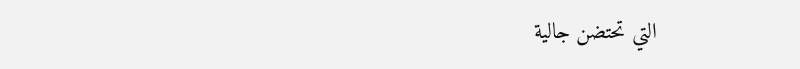التي تحتضن جالية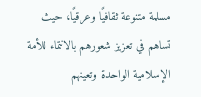مسلمة متنوعة ثقافيًا وعرقيًا، حيث تساهم في تعزيز شعورهم بالانتماء للأمة الإسلامية الواحدة وتعينهم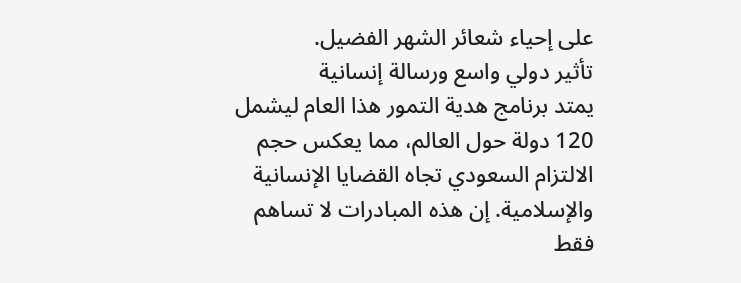على إحياء شعائر الشهر الفضيل.
تأثير دولي واسع ورسالة إنسانية
يمتد برنامج هدية التمور هذا العام ليشمل 120 دولة حول العالم، مما يعكس حجم الالتزام السعودي تجاه القضايا الإنسانية والإسلامية. إن هذه المبادرات لا تساهم فقط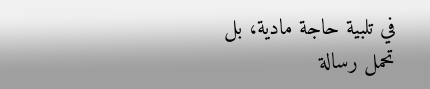في تلبية حاجة مادية، بل تحمل رسالة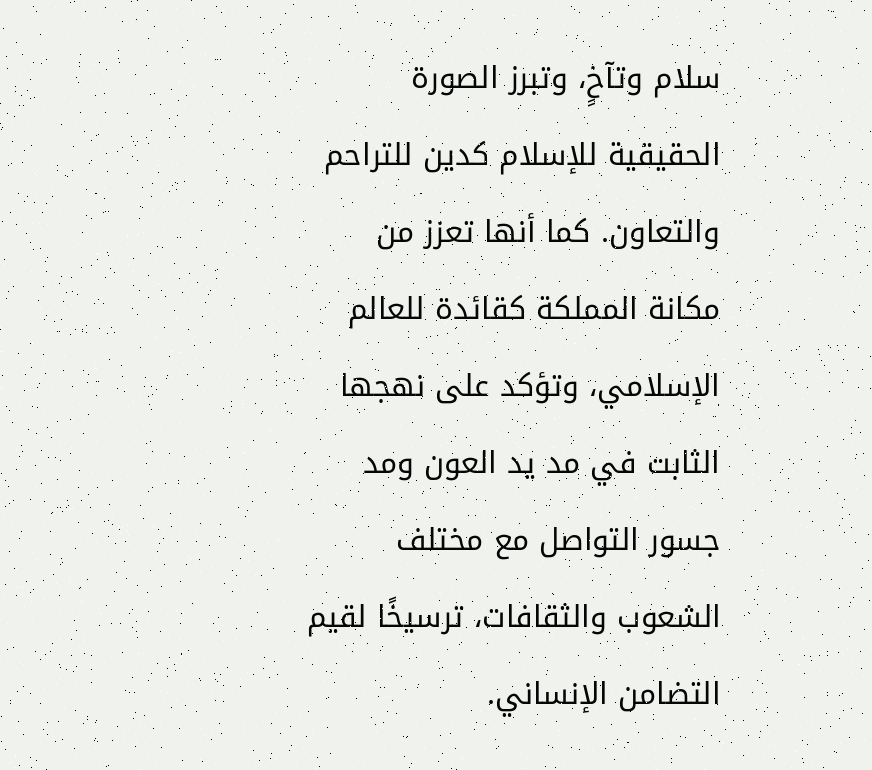سلام وتآخٍ، وتبرز الصورة الحقيقية للإسلام كدين للتراحم والتعاون. كما أنها تعزز من مكانة المملكة كقائدة للعالم الإسلامي، وتؤكد على نهجها الثابت في مد يد العون ومد جسور التواصل مع مختلف الشعوب والثقافات، ترسيخًا لقيم التضامن الإنساني.